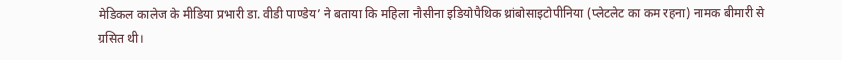मेडिकल कालेज के मीडिया प्रभारी डा. वीडी पाण्डेय’ ने बताया कि महिला नौसीना इडियोपैथिक थ्रांबोसाइटोपीनिया (प्लेटलेट का कम रहना) नामक बीमारी से ग्रसित थी।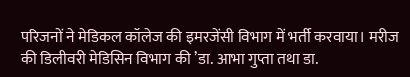परिजनों ने मेडिकल कॉलेज की इमरजेंसी विभाग में भर्ती करवाया। मरीज की डिलीवरी मेडिसिन विभाग की ’डा. आभा गुप्ता तथा डा.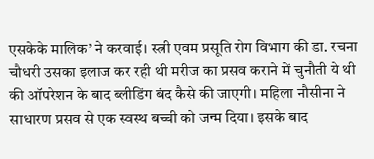एसकेके मालिक’ ने करवाई। स्त्री एवम प्रसूति रोग विभाग की डा. रचना चौधरी उसका इलाज कर रही थी मरीज का प्रसव कराने में चुनौती ये थी की ऑपरेशन के बाद ब्लीडिंग बंद कैसे की जाएगी। महिला नौसीना ने साधारण प्रसव से एक स्वस्थ बच्ची को जन्म दिया। इसके बाद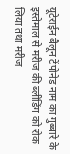यूटेराईन बैलून टेंपोनेड नाम का गुब्बारे के इस्तेमाल से मरीज की ब्लीडिंग को रोक लिया तथा मरीज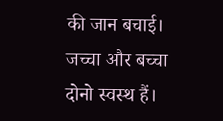की जान बचाई। जच्चा और बच्चा दोनो स्वस्थ हैं।